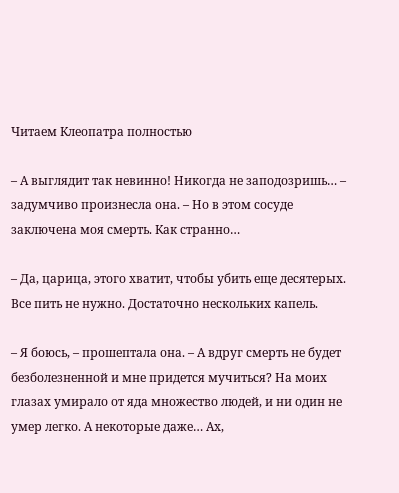Читаем Клеопатра полностью

– А выглядит так невинно! Никогда не заподозришь… – задумчиво произнесла она. – Но в этом сосуде заключена моя смерть. Как странно…

– Да, царица, этого хватит, чтобы убить еще десятерых. Все пить не нужно. Достаточно нескольких капель.

– Я боюсь, – прошептала она. – А вдруг смерть не будет безболезненной и мне придется мучиться? На моих глазах умирало от яда множество людей, и ни один не умер легко. А некоторые даже… Ах,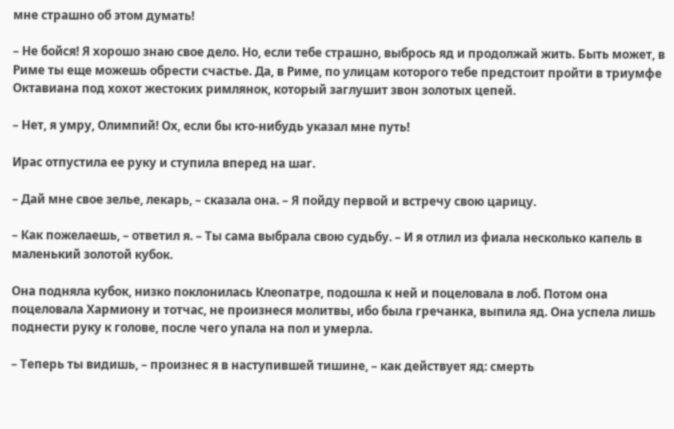мне страшно об этом думать!

– Не бойся! Я хорошо знаю свое дело. Но, еcли тебе страшно, выбрось яд и продолжай жить. Быть может, в Риме ты еще можешь обрести счастье. Да, в Риме, по улицам которого тебе предстоит пройти в триумфе Октавиана под хохот жестоких римлянок, который заглушит звон золотых цепей.

– Нет, я умру, Олимпий! Ох, если бы кто-нибудь указал мне путь!

Ирас отпустила ее руку и ступила вперед на шаг.

– Дай мне свое зелье, лекарь, – сказала она. – Я пойду первой и встречу свою царицу.

– Как пожелаешь, – ответил я. – Ты сама выбрала свою судьбу. – И я отлил из фиала несколько капель в маленький золотой кубок.

Она подняла кубок, низко поклонилась Клеопатре, подошла к ней и поцеловала в лоб. Потом она поцеловала Хармиону и тотчас, не произнеся молитвы, ибо была гречанка, выпила яд. Она успела лишь поднести руку к голове, после чего упала на пол и умерла.

– Теперь ты видишь, – произнес я в наступившей тишине, – как действует яд: смерть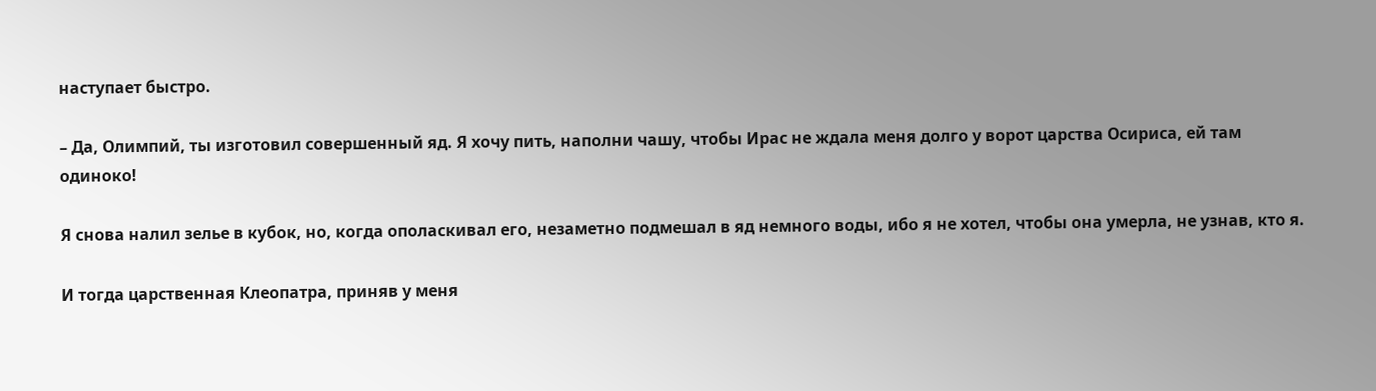наступает быстро.

– Да, Олимпий, ты изготовил совершенный яд. Я хочу пить, наполни чашу, чтобы Ирас не ждала меня долго у ворот царства Осириса, ей там одиноко!

Я снова налил зелье в кубок, но, когда ополаскивал его, незаметно подмешал в яд немного воды, ибо я не хотел, чтобы она умерла, не узнав, кто я.

И тогда царственная Клеопатра, приняв у меня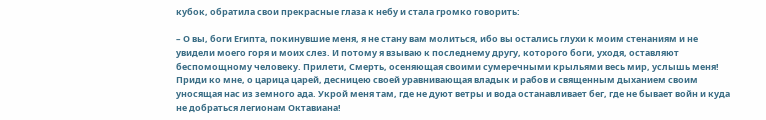кубок, обратила свои прекрасные глаза к небу и стала громко говорить:

– О вы, боги Египта, покинувшие меня, я не стану вам молиться, ибо вы остались глухи к моим стенаниям и не увидели моего горя и моих слез. И потому я взываю к последнему другу, которого боги, уходя, оставляют беспомощному человеку. Прилети, Смерть, осеняющая своими сумеречными крыльями весь мир, услышь меня! Приди ко мне, о царица царей, десницею своей уравнивающая владык и рабов и священным дыханием своим уносящая нас из земного ада. Укрой меня там, где не дуют ветры и вода останавливает бег, где не бывает войн и куда не добраться легионам Октавиана!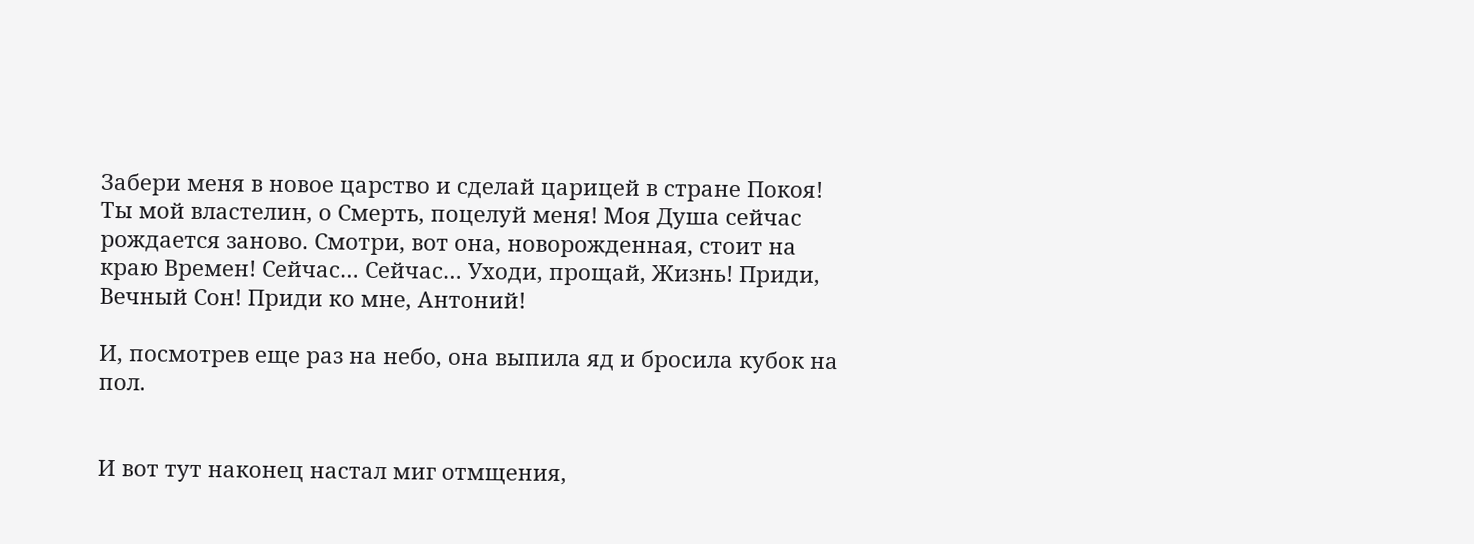Забери меня в новое царство и сделай царицей в стране Покоя! Ты мой властелин, о Смерть, поцелуй меня! Моя Душа сейчас рождается заново. Смотри, вот она, новорожденная, стоит на краю Времен! Сейчас… Сейчас… Уходи, прощай, Жизнь! Приди, Вечный Сон! Приди ко мне, Антоний!

И, посмотрев еще раз на небо, она выпила яд и бросила кубок на пол.


И вот тут наконец настал миг отмщения,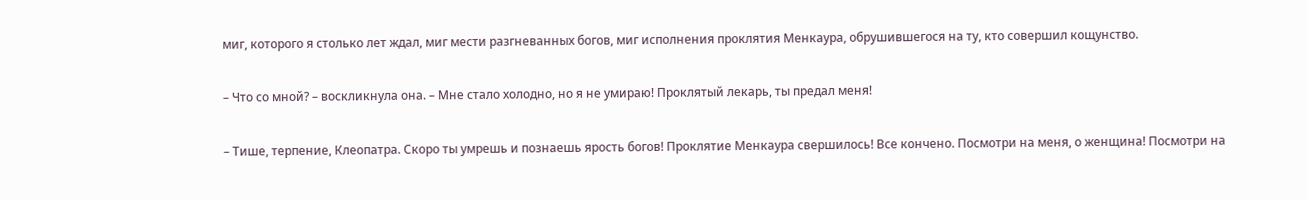миг, которого я столько лет ждал, миг мести разгневанных богов, миг исполнения проклятия Менкаура, обрушившегося на ту, кто совершил кощунство.

– Что со мной? – воскликнула она. – Мне стало холодно, но я не умираю! Проклятый лекарь, ты предал меня!

– Тише, терпение, Клеопатра. Скоро ты умрешь и познаешь ярость богов! Проклятие Менкаура свершилось! Все кончено. Посмотри на меня, о женщина! Посмотри на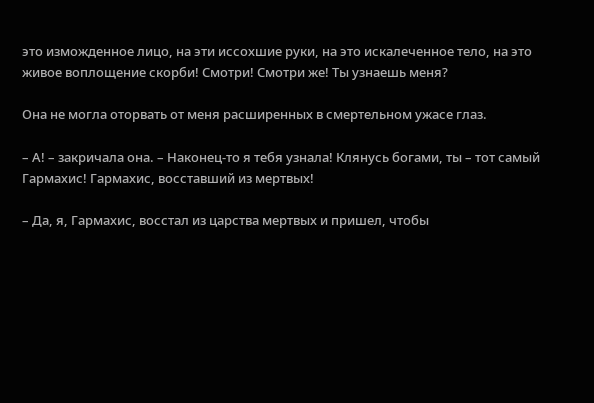это изможденное лицо, на эти иссохшие руки, на это искалеченное тело, на это живое воплощение скорби! Смотри! Смотри же! Ты узнаешь меня?

Она не могла оторвать от меня расширенных в смертельном ужасе глаз.

– А! – закричала она. – Наконец-то я тебя узнала! Клянусь богами, ты – тот самый Гармахис! Гармахис, восставший из мертвых!

– Да, я, Гармахис, восстал из царства мертвых и пришел, чтобы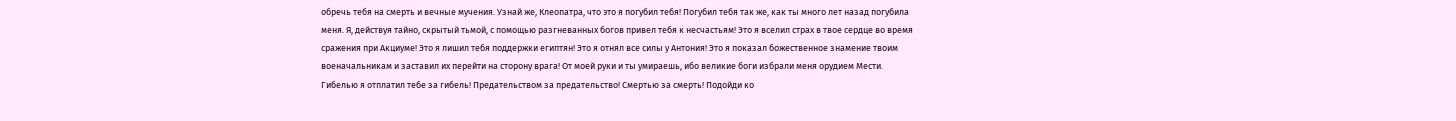обречь тебя на смерть и вечные мучения. Узнай же, Клеопатра, что это я погубил тебя! Погубил тебя так же, как ты много лет назад погубила меня. Я, действуя тайно, скрытый тьмой, с помощью разгневанных богов привел тебя к несчастьям! Это я вселил страх в твое сердце во время сражения при Акциуме! Это я лишил тебя поддержки египтян! Это я отнял все силы у Антония! Это я показал божественное знамение твоим военачальникам и заставил их перейти на сторону врага! От моей руки и ты умираешь, ибо великие боги избрали меня орудием Мести. Гибелью я отплатил тебе за гибель! Предательством за предательство! Смертью за смерть! Подойди ко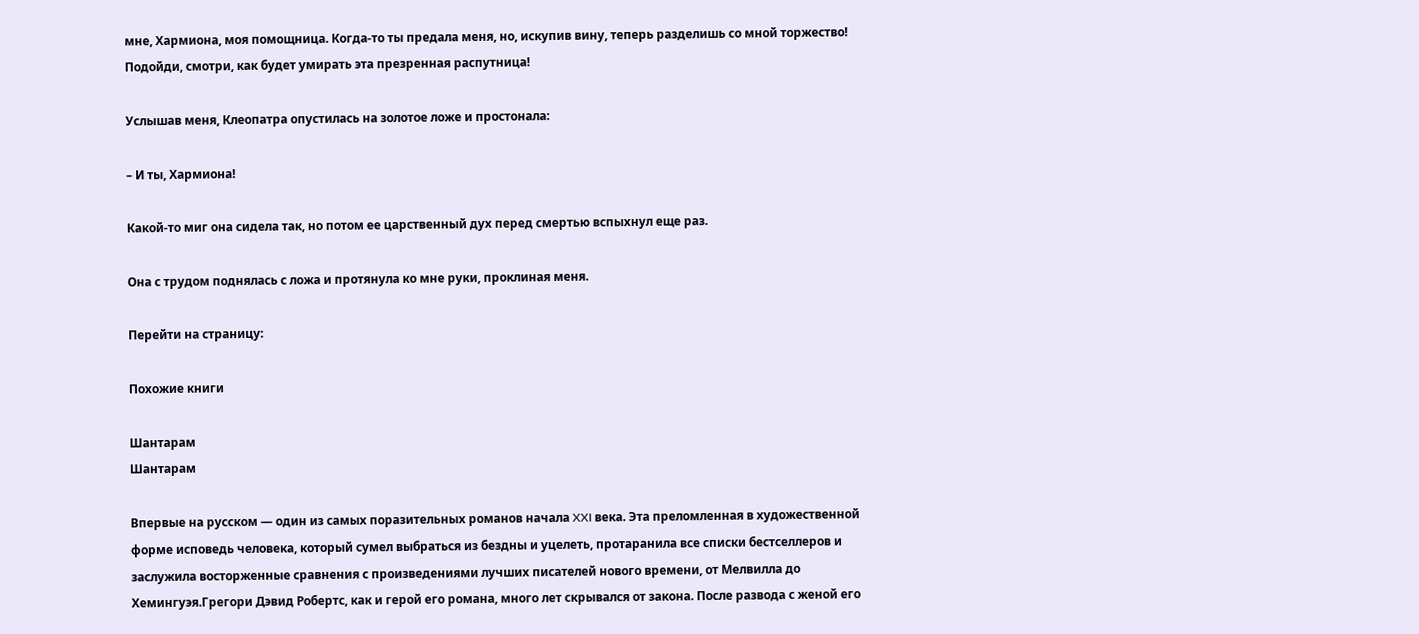мне, Хармиона, моя помощница. Когда-то ты предала меня, но, искупив вину, теперь разделишь со мной торжество! Подойди, смотри, как будет умирать эта презренная распутница!

Услышав меня, Клеопатра опустилась на золотое ложе и простонала:

– И ты, Хармиона!

Какой-то миг она сидела так, но потом ее царственный дух перед смертью вспыхнул еще раз.

Она с трудом поднялась с ложа и протянула ко мне руки, проклиная меня.

Перейти на страницу:

Похожие книги

Шантарам
Шантарам

Впервые на русском — один из самых поразительных романов начала XXI века. Эта преломленная в художественной форме исповедь человека, который сумел выбраться из бездны и уцелеть, протаранила все списки бестселлеров и заслужила восторженные сравнения с произведениями лучших писателей нового времени, от Мелвилла до Хемингуэя.Грегори Дэвид Робертс, как и герой его романа, много лет скрывался от закона. После развода с женой его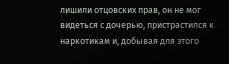лишили отцовских прав, он не мог видеться с дочерью, пристрастился к наркотикам и, добывая для этого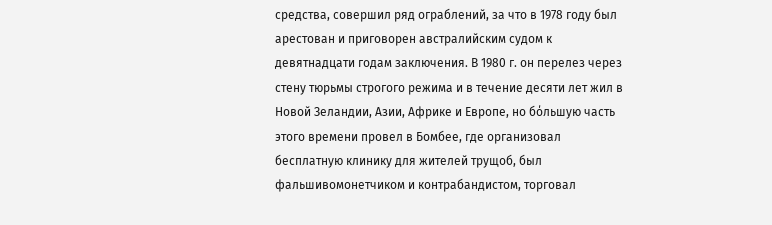средства, совершил ряд ограблений, за что в 1978 году был арестован и приговорен австралийским судом к девятнадцати годам заключения. В 1980 г. он перелез через стену тюрьмы строгого режима и в течение десяти лет жил в Новой Зеландии, Азии, Африке и Европе, но бόльшую часть этого времени провел в Бомбее, где организовал бесплатную клинику для жителей трущоб, был фальшивомонетчиком и контрабандистом, торговал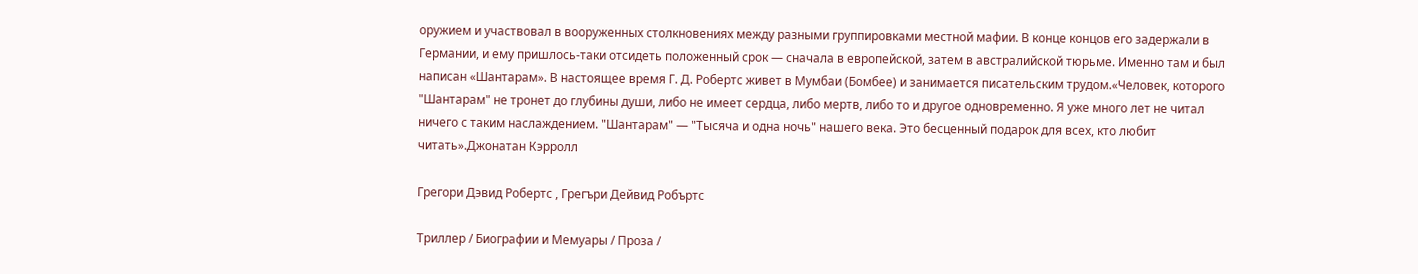оружием и участвовал в вооруженных столкновениях между разными группировками местной мафии. В конце концов его задержали в Германии, и ему пришлось-таки отсидеть положенный срок — сначала в европейской, затем в австралийской тюрьме. Именно там и был написан «Шантарам». В настоящее время Г. Д. Робертс живет в Мумбаи (Бомбее) и занимается писательским трудом.«Человек, которого "Шантарам" не тронет до глубины души, либо не имеет сердца, либо мертв, либо то и другое одновременно. Я уже много лет не читал ничего с таким наслаждением. "Шантарам" — "Тысяча и одна ночь" нашего века. Это бесценный подарок для всех, кто любит читать».Джонатан Кэрролл

Грегори Дэвид Робертс , Грегъри Дейвид Робъртс

Триллер / Биографии и Мемуары / Проза /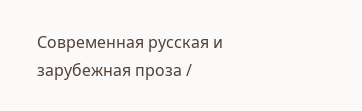Современная русская и зарубежная проза /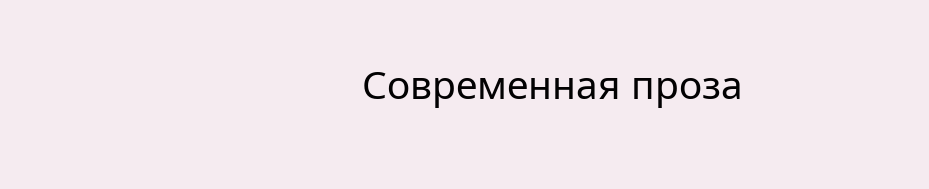Современная проза